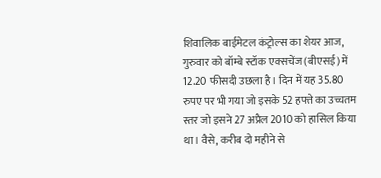शिवालिक बाईमेटल कंट्रोल्स का शेयर आज, गुरुवार को बॉम्बे स्टॉक एक्सचेंज (बीएसई) में 12.20 फीसदी उछला है। दिन में यह 35.80 रुपए पर भी गया जो इसके 52 हफ्ते का उच्चतम स्तर जो इसने 27 अप्रैल 2010 को हासिल किया था। वैसे, करीब दो महीने से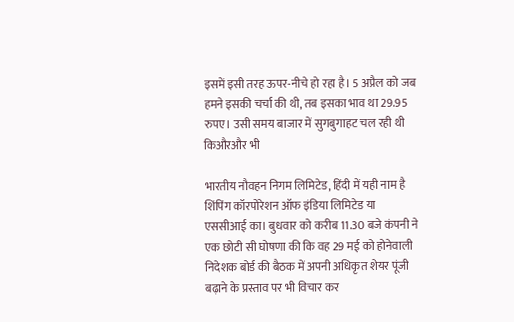इसमें इसी तरह ऊपर-नीचे हो रहा है। 5 अप्रैल को जब हमने इसकी चर्चा की थी, तब इसका भाव था 29.95 रुपए। उसी समय बाजार में सुगबुगाहट चल रही थी किऔरऔर भी

भारतीय नौवहन निगम लिमिटेड, हिंदी में यही नाम है शिंपिंग कॉरपोरेशन ऑफ इंडिया लिमिटेड या एससीआई का। बुधवार को करीब 11.30 बजे कंपनी ने एक छोटी सी घोषणा की कि वह 29 मई को होनेवाली निदेशक बोर्ड की बैठक में अपनी अधिकृत शेयर पूंजी बढ़ाने के प्रस्ताव पर भी विचार कर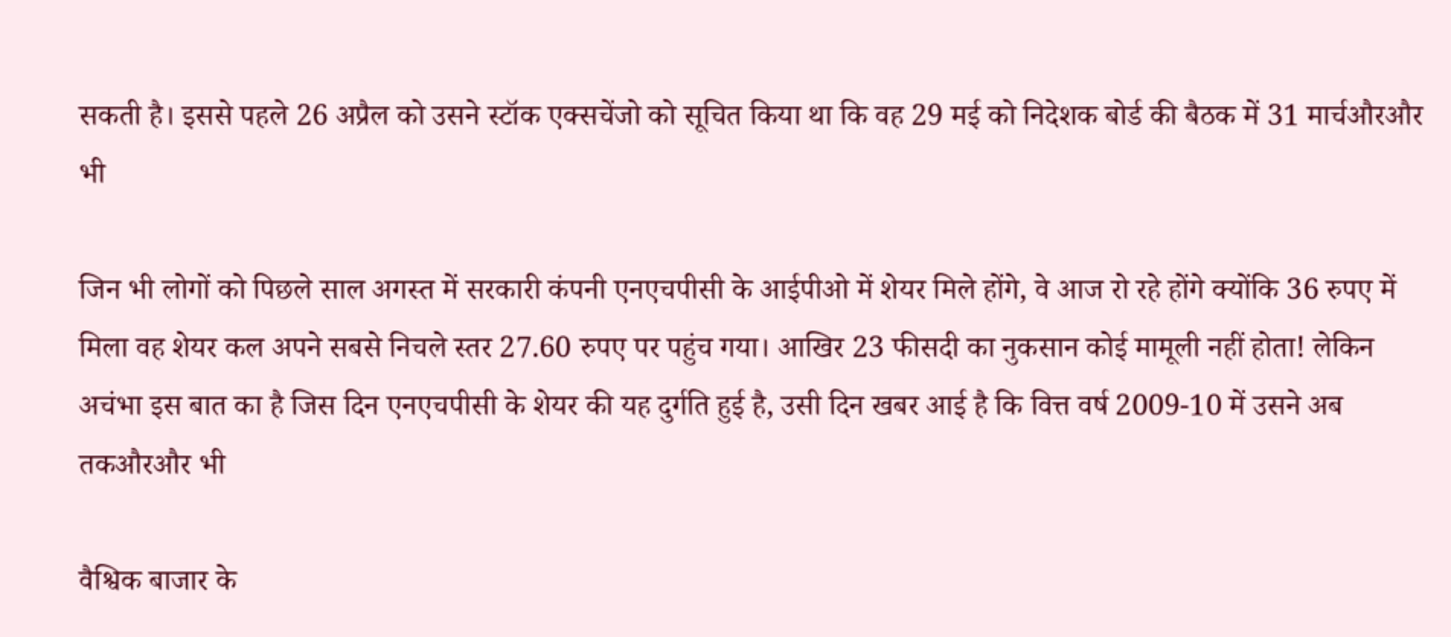सकती है। इससे पहले 26 अप्रैल को उसने स्टॉक एक्सचेंजो को सूचित किया था कि वह 29 मई को निदेशक बोर्ड की बैठक में 31 मार्चऔरऔर भी

जिन भी लोगों को पिछले साल अगस्त में सरकारी कंपनी एनएचपीसी के आईपीओ में शेयर मिले होंगे, वे आज रो रहे होंगे क्योंकि 36 रुपए में मिला वह शेयर कल अपने सबसे निचले स्तर 27.60 रुपए पर पहुंच गया। आखिर 23 फीसदी का नुकसान कोई मामूली नहीं होता! लेकिन अचंभा इस बात का है जिस दिन एनएचपीसी के शेयर की यह दुर्गति हुई है, उसी दिन खबर आई है कि वित्त वर्ष 2009-10 में उसने अब तकऔरऔर भी

वैश्विक बाजार के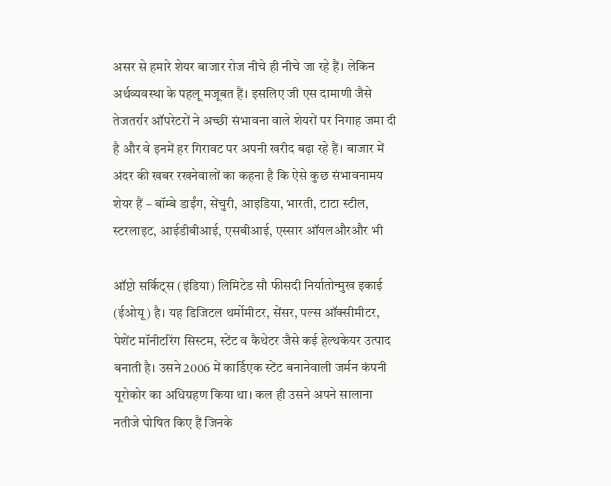असर से हमारे शेयर बाजार रोज नीचे ही नीचे जा रहे हैं। लेकिन अर्थव्यवस्था के पहलू मजूबत हैं। इसलिए जी एस दामाणी जैसे तेजतर्रार ऑपरेटरों ने अच्छी संभावना वाले शेयरों पर निगाह जमा दी है और वे इनमें हर गिरावट पर अपनी खरीद बढ़ा रहे हैं। बाजार में अंदर की खबर रखनेवालों का कहना है कि ऐसे कुछ संभावनामय शेयर हैं – बॉम्बे डाईंग, सेंचुरी, आइडिया, भारती, टाटा स्टील, स्टरलाइट, आईडीबीआई, एसबीआई, एस्सार ऑयलऔरऔर भी

ऑप्टो सर्किट्स (इंडिया) लिमिटेड सौ फीसदी निर्यातोन्मुख इकाई (ईओयू) है। यह डिजिटल थर्मोमीटर, सेंसर, पल्स ऑक्सीमीटर, पेशेंट मॉनीटरिंग सिस्टम, स्टेंट व कैथेटर जैसे कई हेल्थकेयर उत्पाद बनाती है। उसने 2006 में कार्डिएक स्टेंट बनानेवाली जर्मन कंपनी यूरोकोर का अधिग्रहण किया था। कल ही उसने अपने सालाना नतीजे घोषित किए हैं जिनके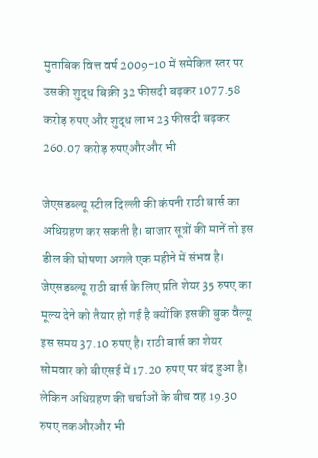मुताबिक वित्त वर्ष 2009-10 में समेकित स्तर पर उसकी शुद्ध बिक्री 32 फीसदी बढ़कर 1077.58 करोड़ रुपए और शुद्ध लाभ 23 फीसदी बढ़कर 260.07 करोड़ रुपएऔरऔर भी

जेएसडब्ल्यू स्टील दिल्ली की कंपनी राठी बार्स का अधिग्रहण कर सकती है। बाजार सूत्रों की मानें तो इस डील की घोषणा अगले एक महीने में संभव है। जेएसडब्ल्यू राठी बार्स के लिए प्रति शेयर 35 रुपए का मूल्य देने को तैयार हो गई है क्योंकि इसकी बुक वैल्यू इस समय 37.10 रुपए है। राठी बार्स का शेयर सोमवार को बीएसई में 17.20 रुपए पर बंद हुआ है। लेकिन अधिग्रहण की चर्चाओं के बीच वह 19.30 रुपए तकऔरऔर भी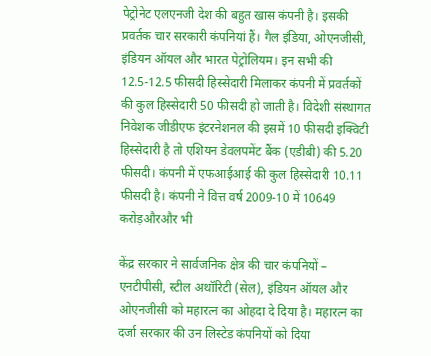पेट्रोनेट एलएनजी देश की बहुत खास कंपनी है। इसकी प्रवर्तक चार सरकारी कंपनियां हैं। गैल इंडिया, ओएनजीसी, इंडियन ऑयल और भारत पेट्रोलियम। इन सभी की 12.5-12.5 फीसदी हिस्सेदारी मिलाकर कंपनी में प्रवर्तकों की कुल हिस्सेदारी 50 फीसदी हो जाती है। विदेशी संस्थागत निवेशक जीडीएफ इंटरनेशनल की इसमें 10 फीसदी इक्विटी हिस्सेदारी है तो एशियन डेवलपमेंट बैंक (एडीबी) की 5.20 फीसदी। कंपनी में एफआईआई की कुल हिस्सेदारी 10.11 फीसदी है। कंपनी ने वित्त वर्ष 2009-10 में 10649 करोड़औरऔर भी

केंद्र सरकार ने सार्वजनिक क्षेत्र की चार कंपनियों – एनटीपीसी, स्टील अथॉरिटी (सेल), इंडियन ऑयल और ओएनजीसी को महारत्न का ओहदा दे दिया है। महारत्न का दर्जा सरकार की उन लिस्टेड कंपनियों को दिया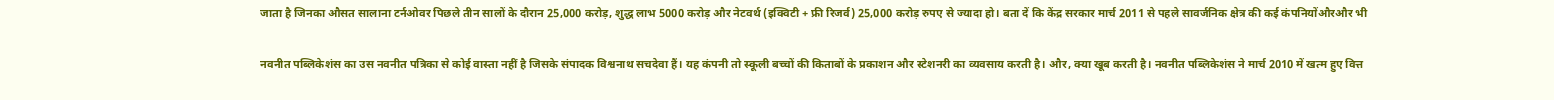जाता है जिनका औसत सालाना टर्नओवर पिछले तीन सालों के दौरान 25,000 करोड़, शुद्ध लाभ 5000 करोड़ और नेटवर्थ (इक्विटी + फ्री रिजर्व) 25,000 करोड़ रुपए से ज्यादा हो। बता दें कि केंद्र सरकार मार्च 2011 से पहले सावर्जनिक क्षेत्र की कई कंपनियोंऔरऔर भी

नवनीत पब्लिकेशंस का उस नवनीत पत्रिका से कोई वास्ता नहीं है जिसके संपादक विश्वनाथ सचदेवा हैं। यह कंपनी तो स्कूली बच्चों की किताबों के प्रकाशन और स्टेशनरी का व्यवसाय करती है। और, क्या खूब करती है। नवनीत पब्लिकेशंस ने मार्च 2010 में खत्म हुए वित्त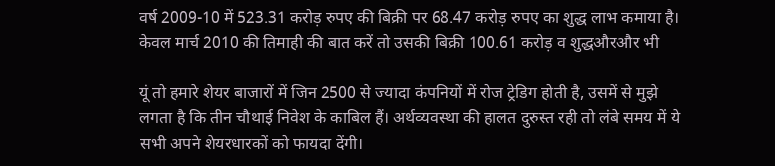वर्ष 2009-10 में 523.31 करोड़ रुपए की बिक्री पर 68.47 करोड़ रुपए का शुद्ध लाभ कमाया है। केवल मार्च 2010 की तिमाही की बात करें तो उसकी बिक्री 100.61 करोड़ व शुद्धऔरऔर भी

यूं तो हमारे शेयर बाजारों में जिन 2500 से ज्यादा कंपनियों में रोज ट्रेडिग होती है, उसमें से मुझे लगता है कि तीन चौथाई निवेश के काबिल हैं। अर्थव्यवस्था की हालत दुरुस्त रही तो लंबे समय में ये सभी अपने शेयरधारकों को फायदा देंगी।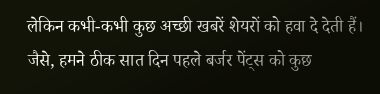लेकिन कभी-कभी कुछ अच्छी खबरें शेयरों को हवा दे देती हैं। जैसे, हमने ठीक सात दिन पहले बर्जर पेंट्स को कुछ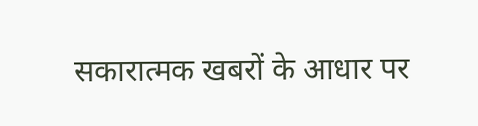सकारात्मक खबरों के आधार पर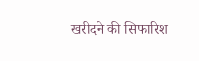खरीदने की सिफारिश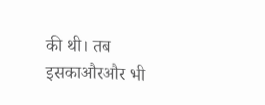की थी। तब इसकाऔरऔर भी